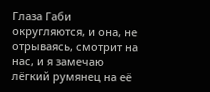Глаза Габи округляются, и она, не отрываясь, смотрит на нас, и я замечаю лёгкий румянец на её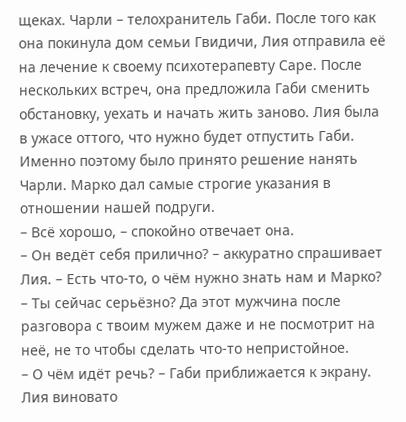щеках. Чарли – телохранитель Габи. После того как она покинула дом семьи Гвидичи, Лия отправила её на лечение к своему психотерапевту Саре. После нескольких встреч, она предложила Габи сменить обстановку, уехать и начать жить заново. Лия была в ужасе оттого, что нужно будет отпустить Габи. Именно поэтому было принято решение нанять Чарли. Марко дал самые строгие указания в отношении нашей подруги.
– Всё хорошо, – спокойно отвечает она.
– Он ведёт себя прилично? – аккуратно спрашивает Лия. – Есть что-то, о чём нужно знать нам и Марко?
– Ты сейчас серьёзно? Да этот мужчина после разговора с твоим мужем даже и не посмотрит на неё, не то чтобы сделать что-то непристойное.
– О чём идёт речь? – Габи приближается к экрану.
Лия виновато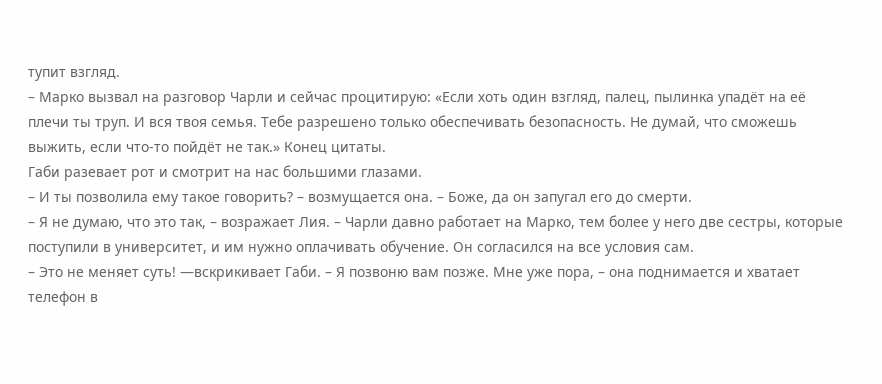тупит взгляд.
– Марко вызвал на разговор Чарли и сейчас процитирую: «Если хоть один взгляд, палец, пылинка упадёт на её плечи ты труп. И вся твоя семья. Тебе разрешено только обеспечивать безопасность. Не думай, что сможешь выжить, если что-то пойдёт не так.» Конец цитаты.
Габи разевает рот и смотрит на нас большими глазами.
– И ты позволила ему такое говорить? – возмущается она. – Боже, да он запугал его до смерти.
– Я не думаю, что это так, – возражает Лия. – Чарли давно работает на Марко, тем более у него две сестры, которые поступили в университет, и им нужно оплачивать обучение. Он согласился на все условия сам.
– Это не меняет суть! —вскрикивает Габи. – Я позвоню вам позже. Мне уже пора, – она поднимается и хватает телефон в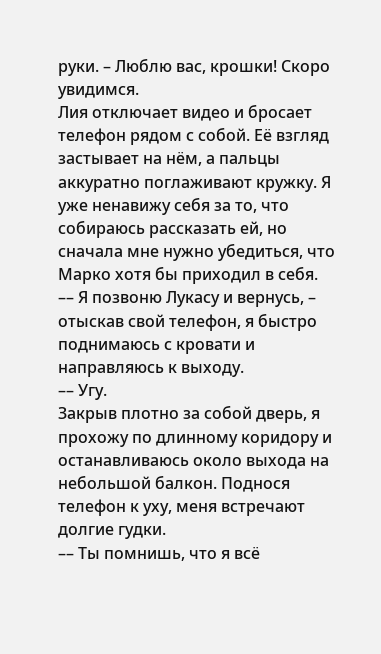руки. – Люблю вас, крошки! Скоро увидимся.
Лия отключает видео и бросает телефон рядом с собой. Её взгляд застывает на нём, а пальцы аккуратно поглаживают кружку. Я уже ненавижу себя за то, что собираюсь рассказать ей, но сначала мне нужно убедиться, что Марко хотя бы приходил в себя.
–– Я позвоню Лукасу и вернусь, – отыскав свой телефон, я быстро поднимаюсь с кровати и направляюсь к выходу.
–– Угу.
Закрыв плотно за собой дверь, я прохожу по длинному коридору и останавливаюсь около выхода на небольшой балкон. Поднося телефон к уху, меня встречают долгие гудки.
–– Ты помнишь, что я всё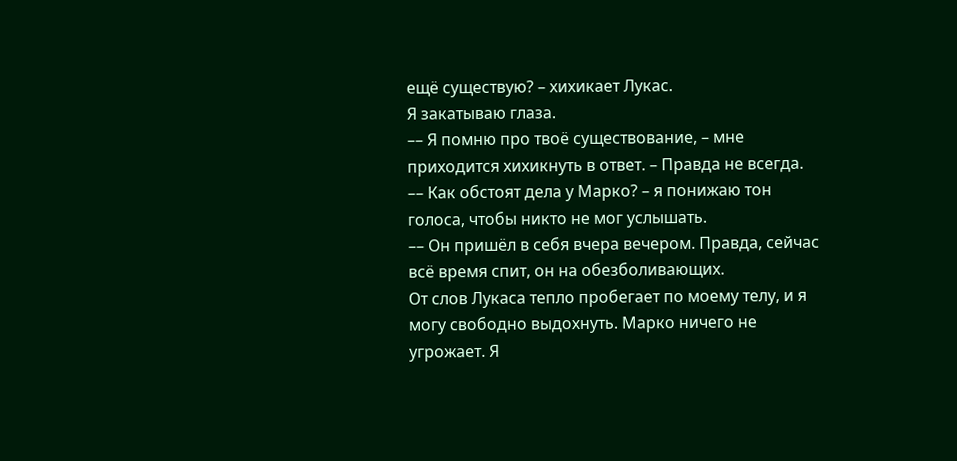ещё существую? – хихикает Лукас.
Я закатываю глаза.
–– Я помню про твоё существование, – мне приходится хихикнуть в ответ. – Правда не всегда.
–– Как обстоят дела у Марко? – я понижаю тон голоса, чтобы никто не мог услышать.
–– Он пришёл в себя вчера вечером. Правда, сейчас всё время спит, он на обезболивающих.
От слов Лукаса тепло пробегает по моему телу, и я могу свободно выдохнуть. Марко ничего не угрожает. Я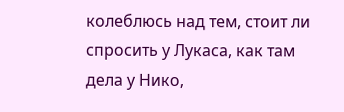колеблюсь над тем, стоит ли спросить у Лукаса, как там дела у Нико,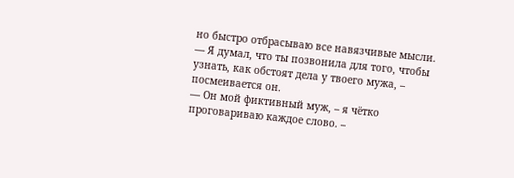но быстро отбрасываю все навязчивые мысли.
–– Я думал, что ты позвонила для того, чтобы узнать, как обстоят дела у твоего мужа, – посмеивается он.
–– Он мой фиктивный муж, – я чётко проговариваю каждое слово. –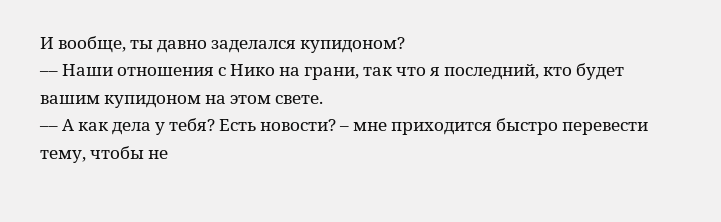И вообще, ты давно заделался купидоном?
–– Наши отношения с Нико на грани, так что я последний, кто будет вашим купидоном на этом свете.
–– А как дела у тебя? Есть новости? – мне приходится быстро перевести тему, чтобы не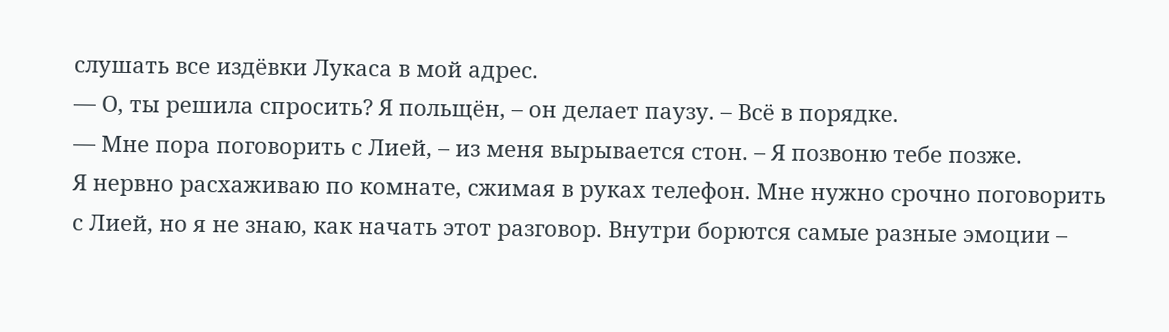слушать все издёвки Лукаса в мой адрес.
–– О, ты решила спросить? Я польщён, – он делает паузу. – Всё в порядке.
–– Мне пора поговорить с Лией, – из меня вырывается стон. – Я позвоню тебе позже.
Я нервно расхаживаю по комнате, сжимая в руках телефон. Мне нужно срочно поговорить с Лией, но я не знаю, как начать этот разговор. Внутри борются самые разные эмоции –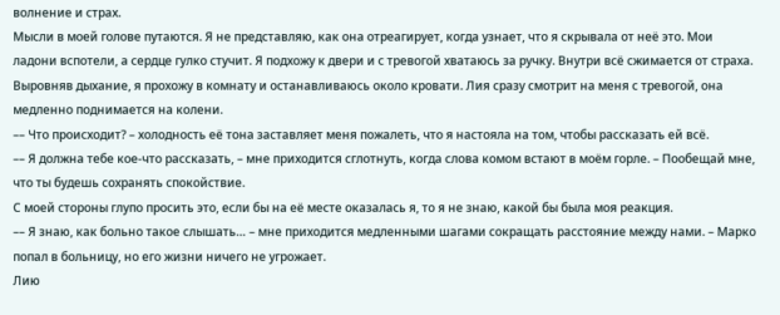волнение и страх.
Мысли в моей голове путаются. Я не представляю, как она отреагирует, когда узнает, что я скрывала от неё это. Мои ладони вспотели, а сердце гулко стучит. Я подхожу к двери и с тревогой хватаюсь за ручку. Внутри всё сжимается от страха. Выровняв дыхание, я прохожу в комнату и останавливаюсь около кровати. Лия сразу смотрит на меня с тревогой, она медленно поднимается на колени.
–– Что происходит? – холодность её тона заставляет меня пожалеть, что я настояла на том, чтобы рассказать ей всё.
–– Я должна тебе кое-что рассказать, – мне приходится сглотнуть, когда слова комом встают в моём горле. – Пообещай мне, что ты будешь сохранять спокойствие.
С моей стороны глупо просить это, если бы на её месте оказалась я, то я не знаю, какой бы была моя реакция.
–– Я знаю, как больно такое слышать… – мне приходится медленными шагами сокращать расстояние между нами. – Марко попал в больницу, но его жизни ничего не угрожает.
Лию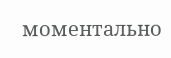моментально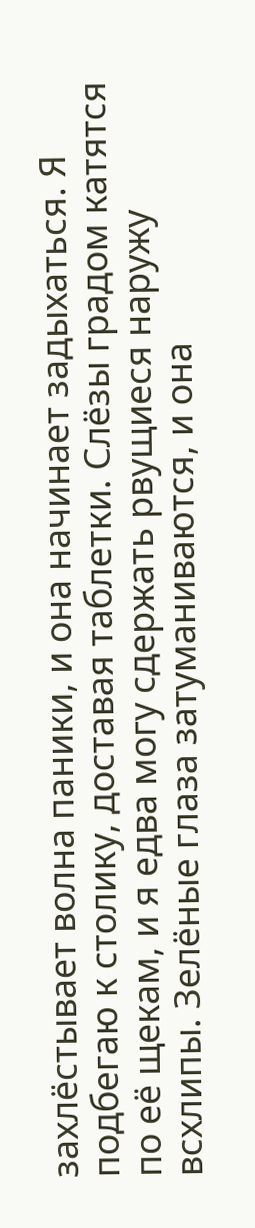захлёстывает волна паники, и она начинает задыхаться. Я подбегаю к столику, доставая таблетки. Слёзы градом катятся по её щекам, и я едва могу сдержать рвущиеся наружу всхлипы. Зелёные глаза затуманиваются, и она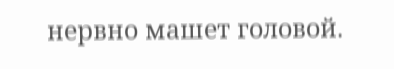нервно машет головой.